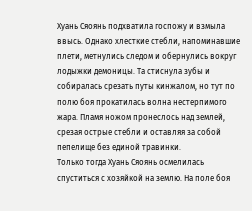Хуань Сяоянь подхватила госпожу и взмыла ввысь. Однако хлесткие стебли, напоминавшие плети, метнулись следом и обернулись вокруг лодыжки демоницы. Та стиснула зубы и собиралась срезать путы кинжалом, но тут по полю боя прокатилась волна нестерпимого жара. Пламя ножом пронеслось над землей, срезая острые стебли и оставляя за собой пепелище без единой травинки.
Только тогда Хуань Сяоянь осмелилась спуститься с хозяйкой на землю. На поле боя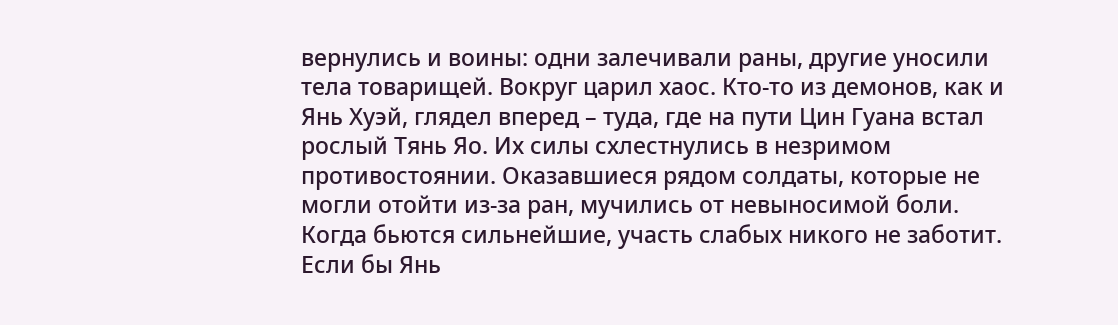вернулись и воины: одни залечивали раны, другие уносили тела товарищей. Вокруг царил хаос. Кто-то из демонов, как и Янь Хуэй, глядел вперед – туда, где на пути Цин Гуана встал рослый Тянь Яо. Их силы схлестнулись в незримом противостоянии. Оказавшиеся рядом солдаты, которые не могли отойти из-за ран, мучились от невыносимой боли. Когда бьются сильнейшие, участь слабых никого не заботит.
Если бы Янь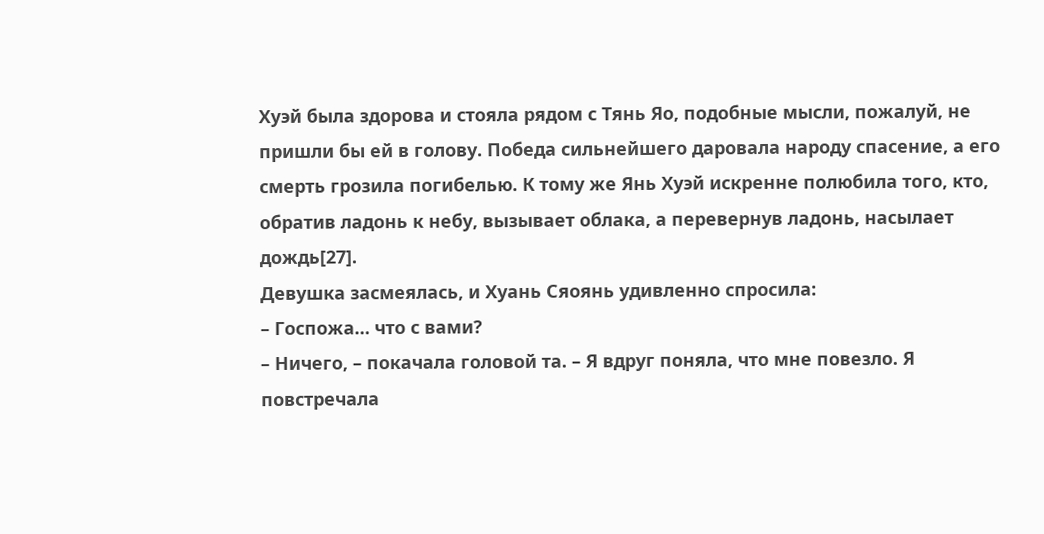Хуэй была здорова и стояла рядом с Тянь Яо, подобные мысли, пожалуй, не пришли бы ей в голову. Победа сильнейшего даровала народу спасение, а его смерть грозила погибелью. К тому же Янь Хуэй искренне полюбила того, кто, обратив ладонь к небу, вызывает облака, а перевернув ладонь, насылает дождь[27].
Девушка засмеялась, и Хуань Сяоянь удивленно спросила:
– Госпожа… что с вами?
– Ничего, – покачала головой та. – Я вдруг поняла, что мне повезло. Я повстречала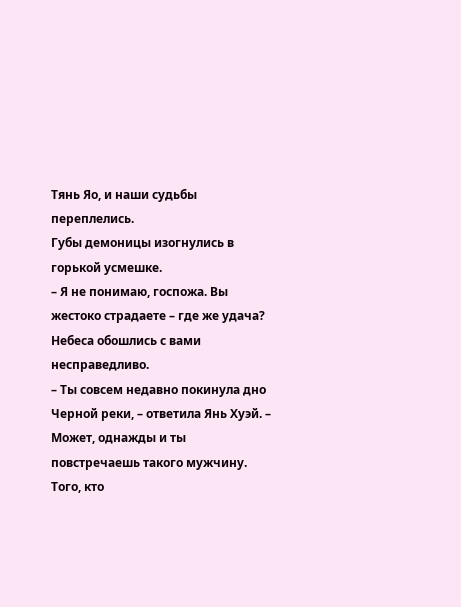Тянь Яо, и наши судьбы переплелись.
Губы демоницы изогнулись в горькой усмешке.
– Я не понимаю, госпожа. Вы жестоко страдаете – где же удача? Небеса обошлись с вами несправедливо.
– Ты совсем недавно покинула дно Черной реки, – ответила Янь Хуэй. – Может, однажды и ты повстречаешь такого мужчину. Того, кто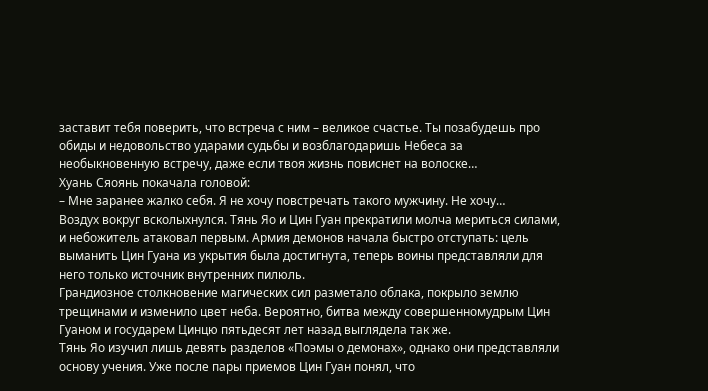заставит тебя поверить, что встреча с ним – великое счастье. Ты позабудешь про обиды и недовольство ударами судьбы и возблагодаришь Небеса за необыкновенную встречу, даже если твоя жизнь повиснет на волоске…
Хуань Сяоянь покачала головой:
– Мне заранее жалко себя. Я не хочу повстречать такого мужчину. Не хочу…
Воздух вокруг всколыхнулся. Тянь Яо и Цин Гуан прекратили молча мериться силами, и небожитель атаковал первым. Армия демонов начала быстро отступать: цель выманить Цин Гуана из укрытия была достигнута, теперь воины представляли для него только источник внутренних пилюль.
Грандиозное столкновение магических сил разметало облака, покрыло землю трещинами и изменило цвет неба. Вероятно, битва между совершенномудрым Цин Гуаном и государем Цинцю пятьдесят лет назад выглядела так же.
Тянь Яо изучил лишь девять разделов «Поэмы о демонах», однако они представляли основу учения. Уже после пары приемов Цин Гуан понял, что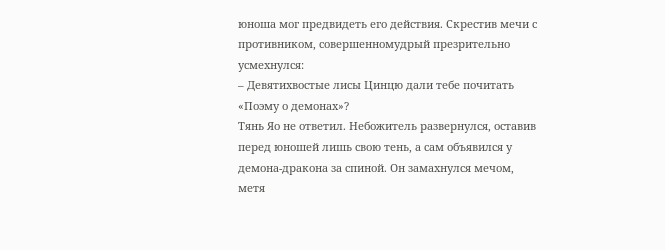юноша мог предвидеть его действия. Скрестив мечи с противником, совершенномудрый презрительно усмехнулся:
– Девятихвостые лисы Цинцю дали тебе почитать «Поэму о демонах»?
Тянь Яо не ответил. Небожитель развернулся, оставив перед юношей лишь свою тень, а сам объявился у демона-дракона за спиной. Он замахнулся мечом, метя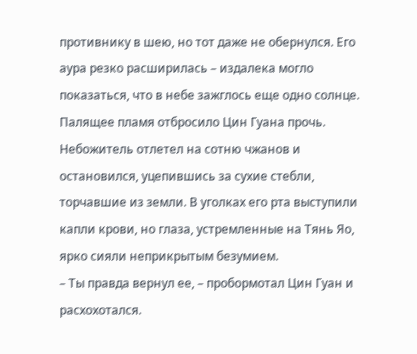противнику в шею, но тот даже не обернулся. Его аура резко расширилась – издалека могло показаться, что в небе зажглось еще одно солнце. Палящее пламя отбросило Цин Гуана прочь. Небожитель отлетел на сотню чжанов и остановился, уцепившись за сухие стебли, торчавшие из земли. В уголках его рта выступили капли крови, но глаза, устремленные на Тянь Яо, ярко сияли неприкрытым безумием.
– Ты правда вернул ее, – пробормотал Цин Гуан и расхохотался.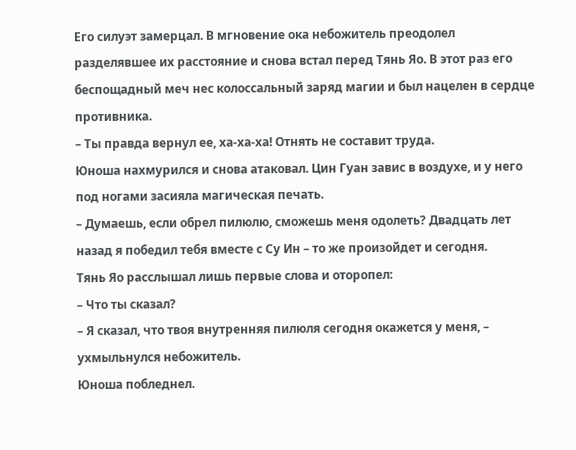Его силуэт замерцал. В мгновение ока небожитель преодолел разделявшее их расстояние и снова встал перед Тянь Яо. В этот раз его беспощадный меч нес колоссальный заряд магии и был нацелен в сердце противника.
– Ты правда вернул ее, ха-ха-ха! Отнять не составит труда.
Юноша нахмурился и снова атаковал. Цин Гуан завис в воздухе, и у него под ногами засияла магическая печать.
– Думаешь, если обрел пилюлю, сможешь меня одолеть? Двадцать лет назад я победил тебя вместе с Су Ин – то же произойдет и сегодня.
Тянь Яо расслышал лишь первые слова и оторопел:
– Что ты сказал?
– Я сказал, что твоя внутренняя пилюля сегодня окажется у меня, – ухмыльнулся небожитель.
Юноша побледнел.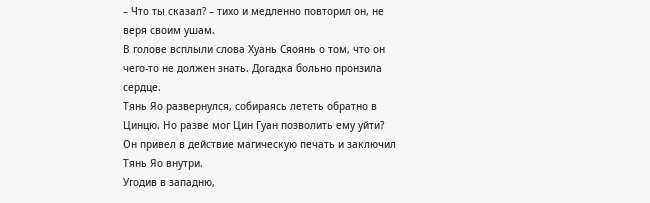– Что ты сказал? – тихо и медленно повторил он, не веря своим ушам.
В голове всплыли слова Хуань Сяоянь о том, что он чего-то не должен знать. Догадка больно пронзила сердце.
Тянь Яо развернулся, собираясь лететь обратно в Цинцю. Но разве мог Цин Гуан позволить ему уйти? Он привел в действие магическую печать и заключил Тянь Яо внутри.
Угодив в западню,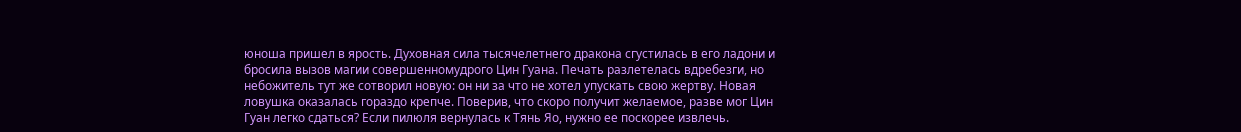юноша пришел в ярость. Духовная сила тысячелетнего дракона сгустилась в его ладони и бросила вызов магии совершенномудрого Цин Гуана. Печать разлетелась вдребезги, но небожитель тут же сотворил новую: он ни за что не хотел упускать свою жертву. Новая ловушка оказалась гораздо крепче. Поверив, что скоро получит желаемое, разве мог Цин Гуан легко сдаться? Если пилюля вернулась к Тянь Яо, нужно ее поскорее извлечь.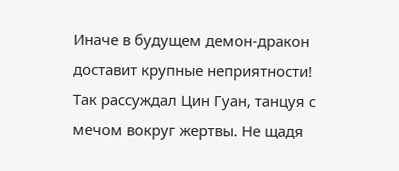Иначе в будущем демон-дракон доставит крупные неприятности! Так рассуждал Цин Гуан, танцуя с мечом вокруг жертвы. Не щадя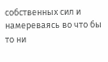собственных сил и намереваясь во что бы то ни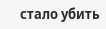стало убить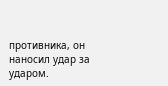противника, он наносил удар за ударом.